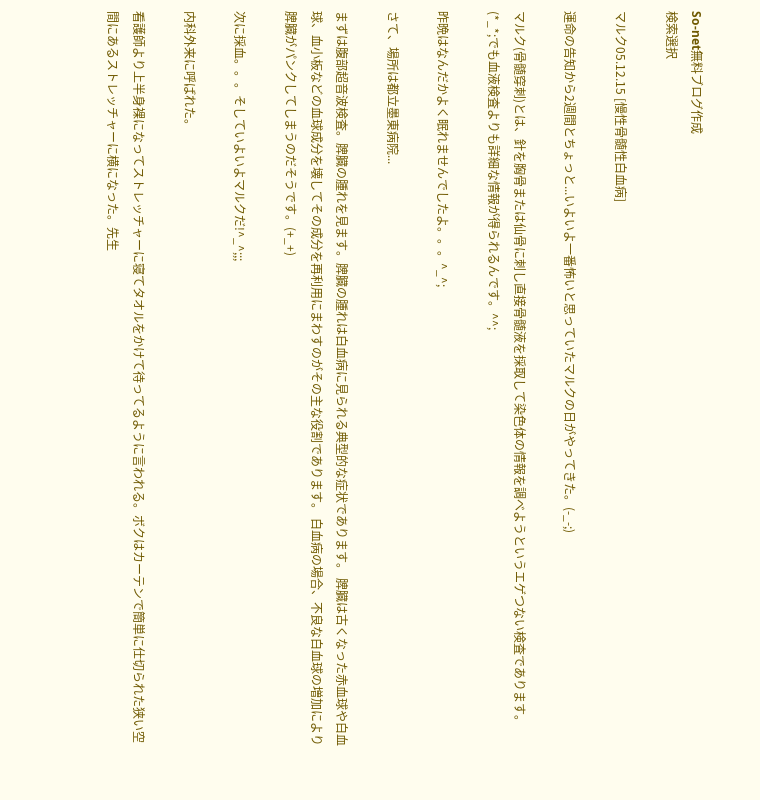So-net無料ブログ作成
検索選択

マルク05.12.15 [慢性骨髄性白血病]

運命の告知から2週間とちょっと...いよいよ一番怖いと思っていたマルクの日がやってきた。(-_-;)

マルク(骨髄穿刺)とは、針を胸骨または仙骨に刺し直接骨髄液を採取して染色体の情報を調べようというエゲつない検査であります。(*_*;でも血液検査よりも詳細な情報が得られるんです。^^;

昨晩はなんだかよく眠れませんでしたよ。。。^_^;

さて、場所は都立墨東病院...

まずは腹部超音波検査。脾臓の腫れを見ます。脾臓の腫れは白血病に見られる典型的な症状であります。 脾臓は古くなった赤血球や白血球、血小板などの血球成分を壊してその成分を再利用にまわすのがその主な役割であります。 白血病の場合、不良な白血球の増加により脾臓がパンクしてしまうのだそうです。(+_+)

次に採血。。。そしていよいよマルクだ!^_^;;;

内科外来に呼ばれた。

看護師より上半身裸になってストレッチャーに寝てタオルをかけて待ってるように言われる。ボクはカーテンで簡単に仕切られた狭い空間にあるストレッチャーに横になった。先生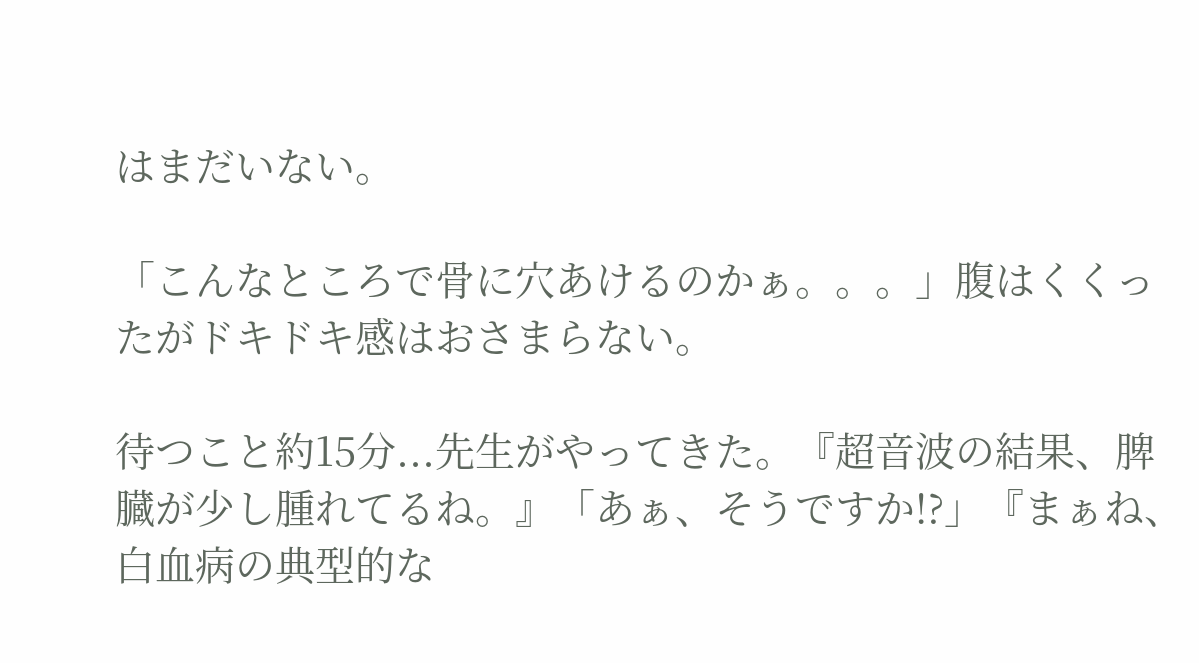はまだいない。

「こんなところで骨に穴あけるのかぁ。。。」腹はくくったがドキドキ感はおさまらない。

待つこと約15分...先生がやってきた。『超音波の結果、脾臓が少し腫れてるね。』「あぁ、そうですか!?」『まぁね、白血病の典型的な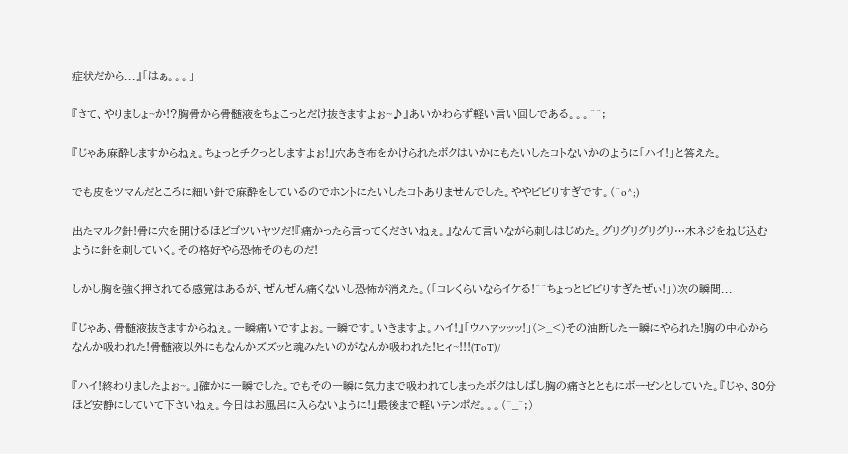症状だから...』「はぁ。。。」

『さて、やりましょ~か!?胸骨から骨髄液をちょこっとだけ抜きますよぉ~♪』あいかわらず軽い言い回しである。。。^^;

『じゃあ麻酔しますからねぇ。ちょっとチクっとしますよぉ!』穴あき布をかけられたボクはいかにもたいしたコトないかのように「ハイ!」と答えた。

でも皮をツマんだところに細い針で麻酔をしているのでホントにたいしたコトありませんでした。ややビビりすぎです。(^o^;)

出たマルク針!骨に穴を開けるほどゴツいヤツだ!『痛かったら言ってくださいねぇ。』なんて言いながら刺しはじめた。グリグリグリグリ…木ネジをねじ込むように針を刺していく。その格好やら恐怖そのものだ!

しかし胸を強く押されてる感覚はあるが、ぜんぜん痛くないし恐怖が消えた。(「コレくらいならイケる!^^ちょっとビビりすぎたぜぃ!」)次の瞬間...

『じゃあ、骨髄液抜きますからねぇ。一瞬痛いですよぉ。一瞬です。いきますよ。ハイ!』「ウハァッッッ!」(>_<)その油断した一瞬にやられた!胸の中心からなんか吸われた!骨髄液以外にもなんかズズッと魂みたいのがなんか吸われた!ヒィ~!!!(ToT)/

『ハイ!終わりましたよぉ~。』確かに一瞬でした。でもその一瞬に気力まで吸われてしまったボクはしばし胸の痛さとともにボーゼンとしていた。『じゃ、30分ほど安静にしていて下さいねぇ。今日はお風呂に入らないように!』最後まで軽いテンポだ。。。(^_^;)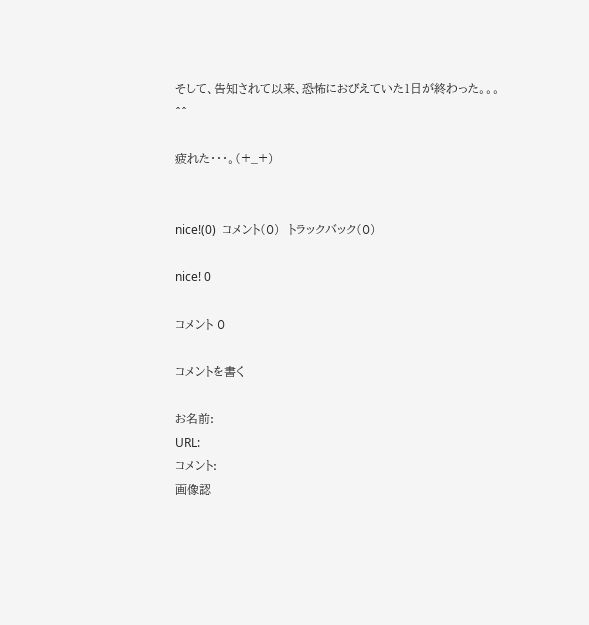そして、告知されて以来、恐怖におびえていた1日が終わった。。。^^

疲れた・・・。(+_+)


nice!(0)  コメント(0)  トラックバック(0)

nice! 0

コメント 0

コメントを書く

お名前:
URL:
コメント:
画像認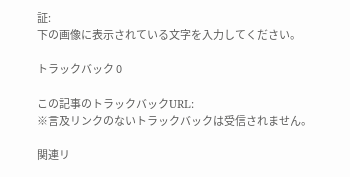証:
下の画像に表示されている文字を入力してください。

トラックバック 0

この記事のトラックバックURL:
※言及リンクのないトラックバックは受信されません。

関連リ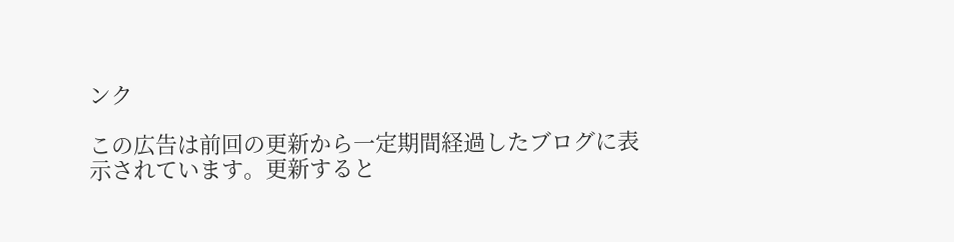ンク

この広告は前回の更新から一定期間経過したブログに表示されています。更新すると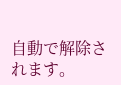自動で解除されます。